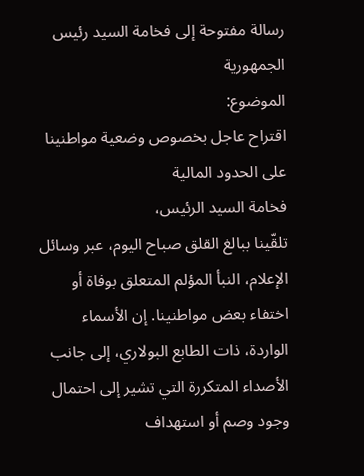رسالة مفتوحة إلى فخامة السيد رئيس الجمهورية
الموضوع:
اقتراح عاجل بخصوص وضعية مواطنينا على الحدود المالية
فخامة السيد الرئيس،
تلقّينا ببالغ القلق صباح اليوم، عبر وسائل الإعلام، النبأ المؤلم المتعلق بوفاة أو اختفاء بعض مواطنينا. إن الأسماء الواردة، ذات الطابع البولاري، إلى جانب الأصداء المتكررة التي تشير إلى احتمال وجود وصم أو استهداف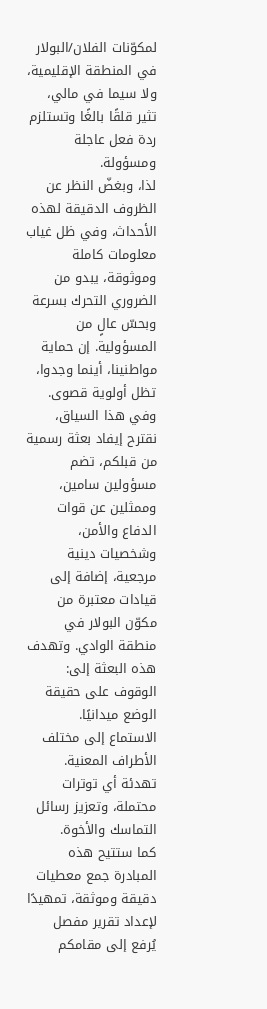لمكوّنات الفلان/البولار في المنطقة الإقليمية، ولا سيما في مالي، تثير قلقًا بالغًا وتستلزم ردة فعل عاجلة ومسؤولة.
لذا، وبغضّ النظر عن الظروف الدقيقة لهذه الأحداث، وفي ظل غياب معلومات كاملة وموثوقة، يبدو من الضروري التحرك بسرعة وبحسّ عالٍ من المسؤولية. إن حماية مواطنينا، أينما وجدوا، تظل أولوية قصوى.
وفي هذا السياق، نقترح إيفاد بعثة رسمية من قبلكم، تضم مسؤولين سامين، وممثلين عن قوات الدفاع والأمن، وشخصيات دينية مرجعية، إضافة إلى قيادات معتبرة من مكوّن البولار في منطقة الوادي. وتهدف هذه البعثة إلى:
الوقوف على حقيقة الوضع ميدانيًا.
الاستماع إلى مختلف الأطراف المعنية.
تهدئة أي توترات محتملة، وتعزيز رسائل التماسك والأخوة.
كما ستتيح هذه المبادرة جمع معطيات دقيقة وموثقة، تمهيدًا لإعداد تقرير مفصل يُرفع إلى مقامكم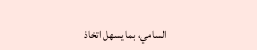السامي، بما يسهل اتخاذ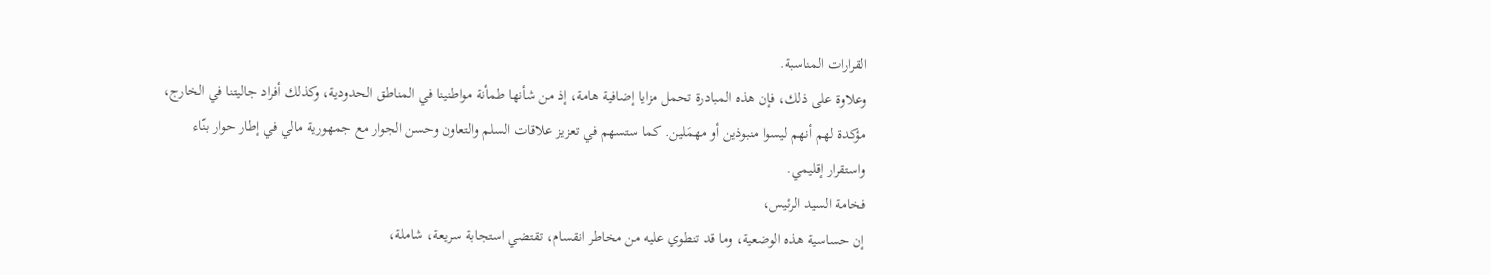القرارات المناسبة.
وعلاوة على ذلك، فإن هذه المبادرة تحمل مزايا إضافية هامة، إذ من شأنها طمأنة مواطنينا في المناطق الحدودية، وكذلك أفراد جاليتنا في الخارج، مؤكدة لهم أنهم ليسوا منبوذين أو مهمَلين. كما ستسهم في تعزيز علاقات السلم والتعاون وحسن الجوار مع جمهورية مالي في إطار حوار بنّاء واستقرار إقليمي.
فخامة السيد الرئيس،
إن حساسية هذه الوضعية، وما قد تنطوي عليه من مخاطر انقسام، تقتضي استجابة سريعة، شاملة،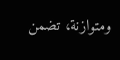ومتوازنة، تضمن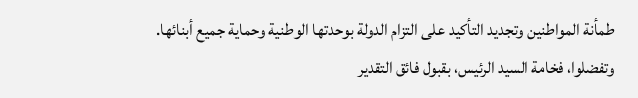طمأنة المواطنين وتجديد التأكيد على التزام الدولة بوحدتها الوطنية وحماية جميع أبنائها.
وتفضلوا، فخامة السيد الرئيس، بقبول فائق التقدير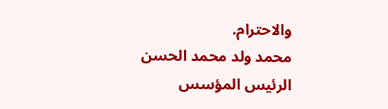والاحترام.
محمد ولد محمد الحسن
الرئيس المؤسس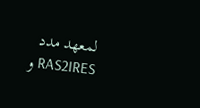لمعهد مدد RAS2IRES و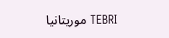TEBRI موريتانيا